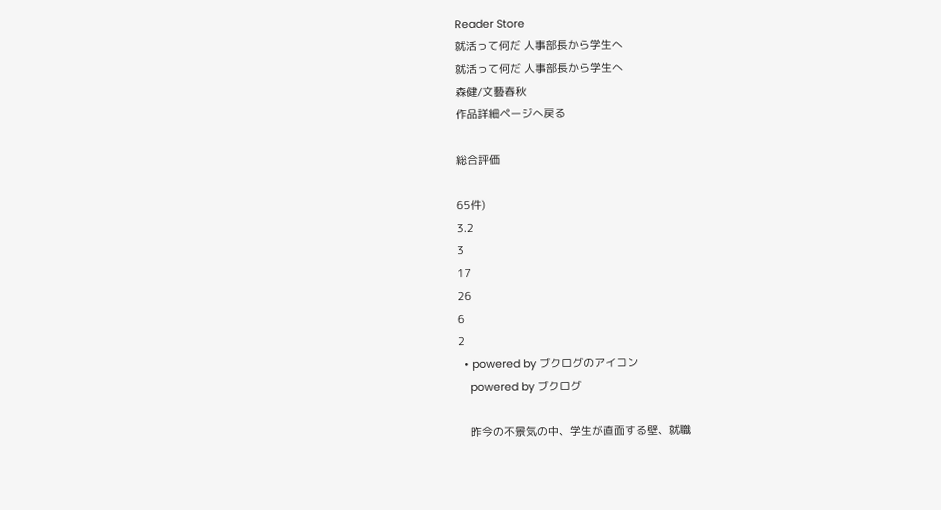Reader Store
就活って何だ 人事部長から学生へ
就活って何だ 人事部長から学生へ
森健/文藝春秋
作品詳細ページへ戻る

総合評価

65件)
3.2
3
17
26
6
2
  • powered by ブクログのアイコン
    powered by ブクログ

    昨今の不景気の中、学生が直面する壁、就職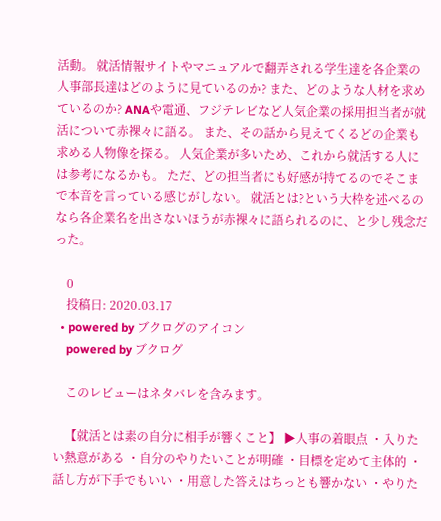活動。 就活情報サイトやマニュアルで翻弄される学生達を各企業の人事部長達はどのように見ているのか? また、どのような人材を求めているのか? ANAや電通、フジテレビなど人気企業の採用担当者が就活について赤裸々に語る。 また、その話から見えてくるどの企業も求める人物像を探る。 人気企業が多いため、これから就活する人には参考になるかも。 ただ、どの担当者にも好感が持てるのでそこまで本音を言っている感じがしない。 就活とは?という大枠を述べるのなら各企業名を出さないほうが赤裸々に語られるのに、と少し残念だった。

    0
    投稿日: 2020.03.17
  • powered by ブクログのアイコン
    powered by ブクログ

    このレビューはネタバレを含みます。

    【就活とは素の自分に相手が響くこと】 ▶人事の着眼点 ・入りたい熱意がある ・自分のやりたいことが明確 ・目標を定めて主体的 ・話し方が下手でもいい ・用意した答えはちっとも響かない ・やりた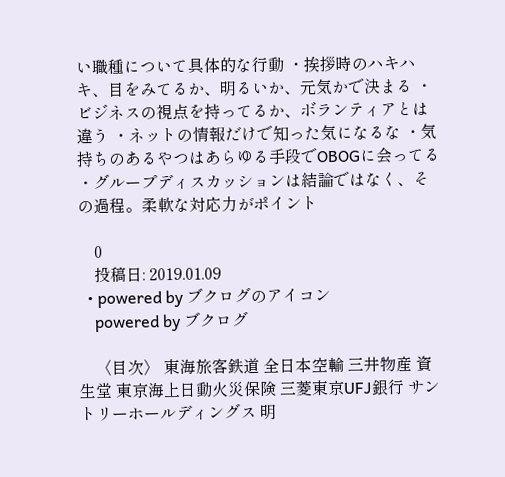い職種について具体的な行動 ・挨拶時のハキハキ、目をみてるか、明るいか、元気かで決まる ・ビジネスの視点を持ってるか、ボランティアとは違う ・ネットの情報だけで知った気になるな ・気持ちのあるやつはあらゆる手段でOBOGに会ってる ・グループディスカッションは結論ではなく、その過程。柔軟な対応力がポイント

    0
    投稿日: 2019.01.09
  • powered by ブクログのアイコン
    powered by ブクログ

    〈目次〉 東海旅客鉄道 全日本空輸 三井物産 資生堂 東京海上日動火災保険 三菱東京UFJ銀行 サントリーホールディングス 明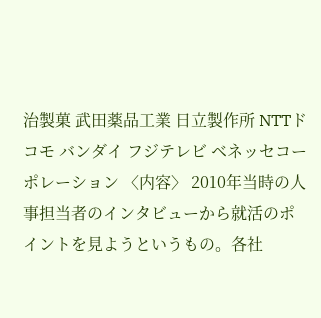治製菓 武田薬品工業 日立製作所 NTTドコモ バンダイ フジテレビ ベネッセコーポレーション 〈内容〉 2010年当時の人事担当者のインタビューから就活のポイントを見ようというもの。各社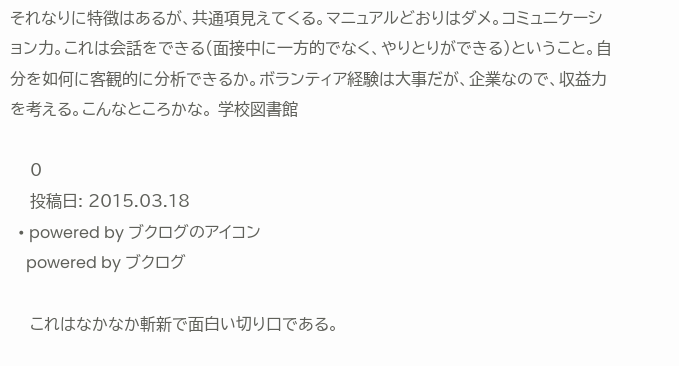それなりに特徴はあるが、共通項見えてくる。マニュアルどおりはダメ。コミュニケーション力。これは会話をできる(面接中に一方的でなく、やりとりができる)ということ。自分を如何に客観的に分析できるか。ボランティア経験は大事だが、企業なので、収益力を考える。こんなところかな。 学校図書館

    0
    投稿日: 2015.03.18
  • powered by ブクログのアイコン
    powered by ブクログ

    これはなかなか斬新で面白い切り口である。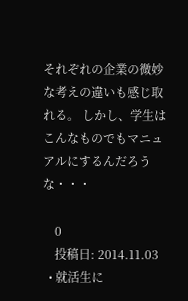それぞれの企業の微妙な考えの違いも感じ取れる。 しかし、学生はこんなものでもマニュアルにするんだろうな・・・

    0
    投稿日: 2014.11.03
  • 就活生に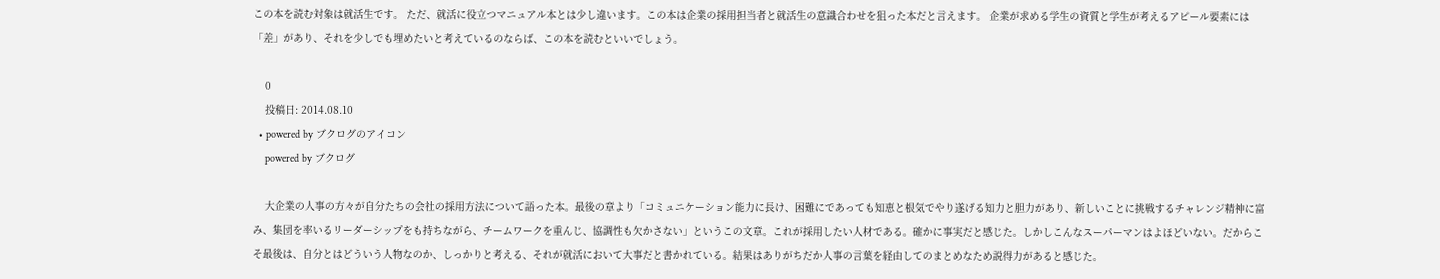この本を読む対象は就活生です。 ただ、就活に役立つマニュアル本とは少し違います。この本は企業の採用担当者と就活生の意識合わせを狙った本だと言えます。 企業が求める学生の資質と学生が考えるアピール要素には「差」があり、それを少しでも埋めたいと考えているのならば、この本を読むといいでしょう。

    0
    投稿日: 2014.08.10
  • powered by ブクログのアイコン
    powered by ブクログ

    大企業の人事の方々が自分たちの会社の採用方法について語った本。最後の章より「コミュニケーション能力に長け、困難にであっても知恵と根気でやり遂げる知力と胆力があり、新しいことに挑戦するチャレンジ精神に富み、集団を率いるリーダーシップをも持ちながら、チームワークを重んじ、協調性も欠かさない」というこの文章。これが採用したい人材である。確かに事実だと感じた。しかしこんなスーパーマンはよほどいない。だからこそ最後は、自分とはどういう人物なのか、しっかりと考える、それが就活において大事だと書かれている。結果はありがちだか人事の言葉を経由してのまとめなため説得力があると感じた。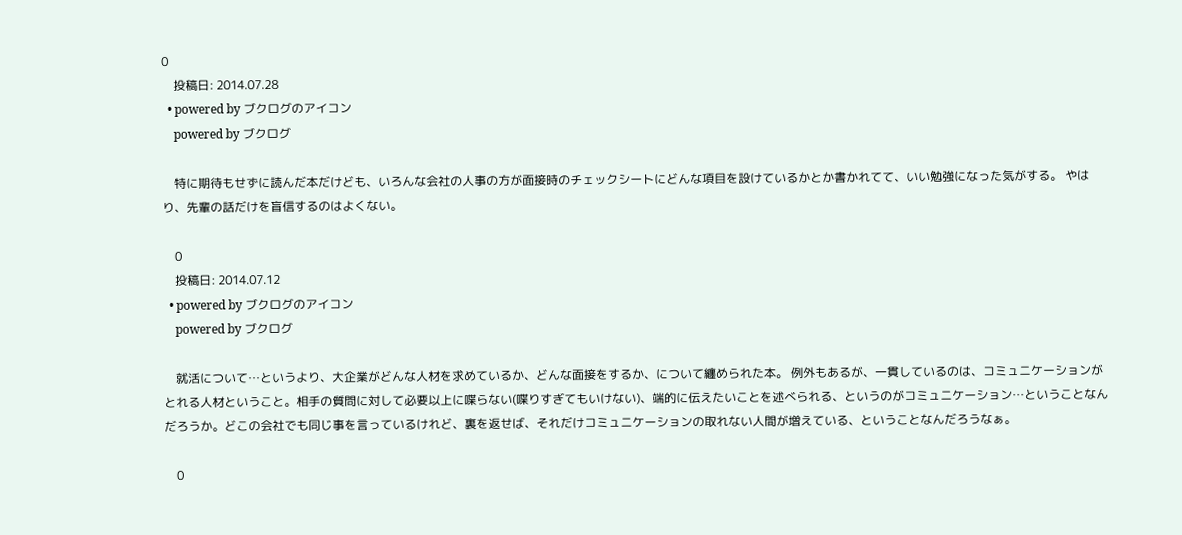0
    投稿日: 2014.07.28
  • powered by ブクログのアイコン
    powered by ブクログ

    特に期待もせずに読んだ本だけども、いろんな会社の人事の方が面接時のチェックシートにどんな項目を設けているかとか書かれてて、いい勉強になった気がする。 やはり、先輩の話だけを盲信するのはよくない。

    0
    投稿日: 2014.07.12
  • powered by ブクログのアイコン
    powered by ブクログ

    就活について…というより、大企業がどんな人材を求めているか、どんな面接をするか、について纏められた本。 例外もあるが、一貫しているのは、コミュニケーションがとれる人材ということ。相手の質問に対して必要以上に喋らない(喋りすぎてもいけない)、端的に伝えたいことを述べられる、というのがコミュニケーション…ということなんだろうか。どこの会社でも同じ事を言っているけれど、裏を返せば、それだけコミュニケーションの取れない人間が増えている、ということなんだろうなぁ。

    0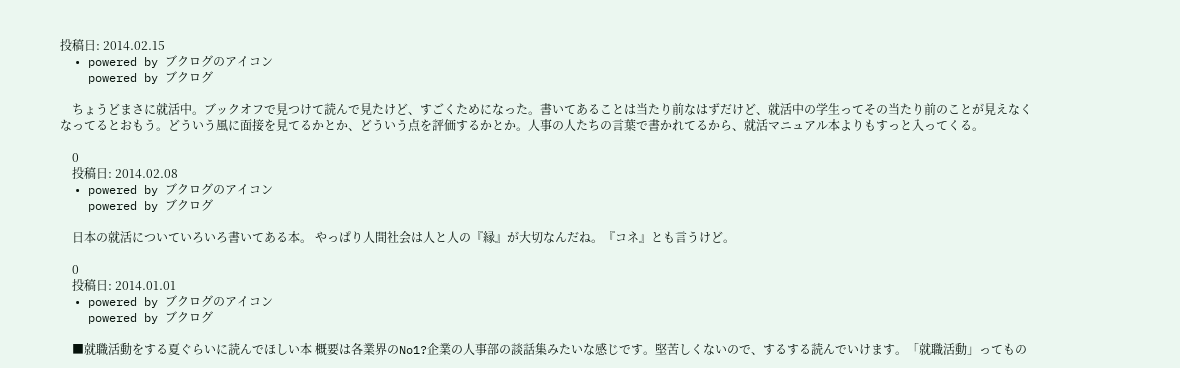投稿日: 2014.02.15
  • powered by ブクログのアイコン
    powered by ブクログ

    ちょうどまさに就活中。ブックオフで見つけて読んで見たけど、すごくためになった。書いてあることは当たり前なはずだけど、就活中の学生ってその当たり前のことが見えなくなってるとおもう。どういう風に面接を見てるかとか、どういう点を評価するかとか。人事の人たちの言葉で書かれてるから、就活マニュアル本よりもすっと入ってくる。

    0
    投稿日: 2014.02.08
  • powered by ブクログのアイコン
    powered by ブクログ

    日本の就活についていろいろ書いてある本。 やっぱり人間社会は人と人の『縁』が大切なんだね。『コネ』とも言うけど。

    0
    投稿日: 2014.01.01
  • powered by ブクログのアイコン
    powered by ブクログ

    ■就職活動をする夏ぐらいに読んでほしい本 概要は各業界のNo1?企業の人事部の談話集みたいな感じです。堅苦しくないので、するする読んでいけます。「就職活動」ってもの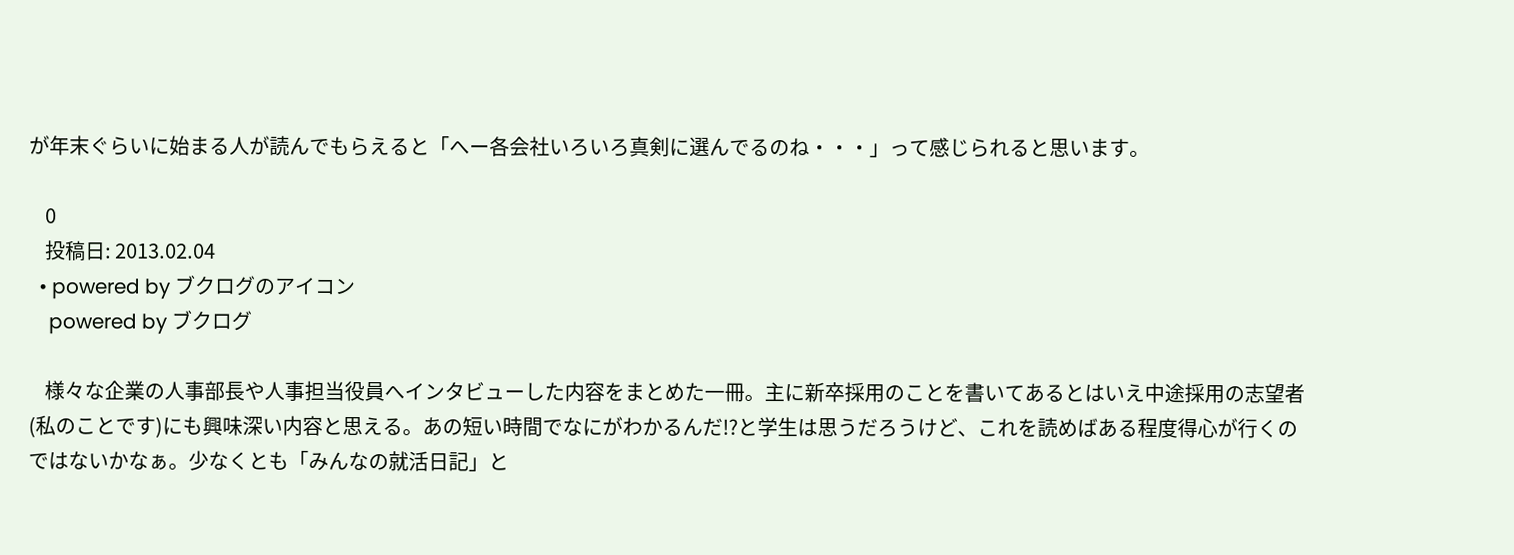が年末ぐらいに始まる人が読んでもらえると「へー各会社いろいろ真剣に選んでるのね・・・」って感じられると思います。

    0
    投稿日: 2013.02.04
  • powered by ブクログのアイコン
    powered by ブクログ

    様々な企業の人事部長や人事担当役員へインタビューした内容をまとめた一冊。主に新卒採用のことを書いてあるとはいえ中途採用の志望者(私のことです)にも興味深い内容と思える。あの短い時間でなにがわかるんだ!?と学生は思うだろうけど、これを読めばある程度得心が行くのではないかなぁ。少なくとも「みんなの就活日記」と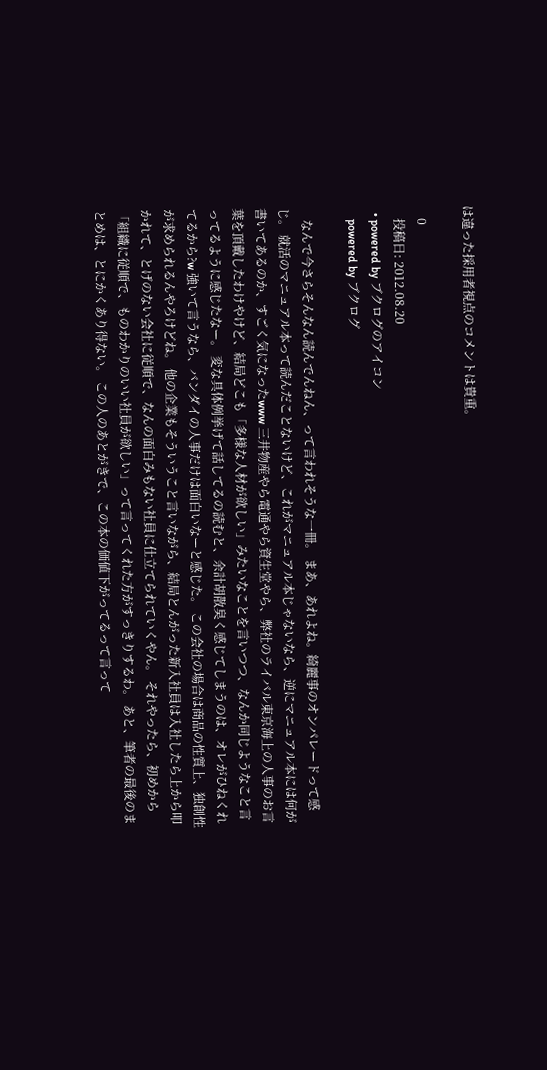は違った採用者視点のコメントは貴重。

    0
    投稿日: 2012.08.20
  • powered by ブクログのアイコン
    powered by ブクログ

    なんで今さらそんなん読んでんねん、って言われそうな一冊。 まあ、あれよね。綺麗事のオンパレードって感じ。 就活のマニュアル本って読んだことないけど、これがマニュアル本じゃないなら、逆にマニュアル本には何が書いてあるのか、すごく気になったwww 三井物産やら電通やら資生堂やら、弊社のライバル東京海上の人事のお言葉を頂戴したわけやけど、結局どこも「多様な人材が欲しい」みたいなことを言いつつ、なんか同じようなこと言ってるように感じたなー。 変な具体例挙げて話してるの読むと、余計胡散臭く感じてしまうのは、オレがひねくれてるから?w 強いて言うなら、バンダイの人事だけは面白いなーと感じた。 この会社の場合は商品の性質上、独創性が求められるんやろけどね。 他の企業もそういうこと言いながら、結局とんがった新入社員は入社したら上から叩かれて、とげのない会社に従順で、なんの面白みもない社員に仕立てられていくやん。 それやったら、初めから「組織に従順で、ものわかりのいい社員が欲しい」って言ってくれた方がすっきりするわ。 あと、筆者の最後のまとめは、とにかくあり得ない。 この人のあとがきで、この本の価値下がってるって言って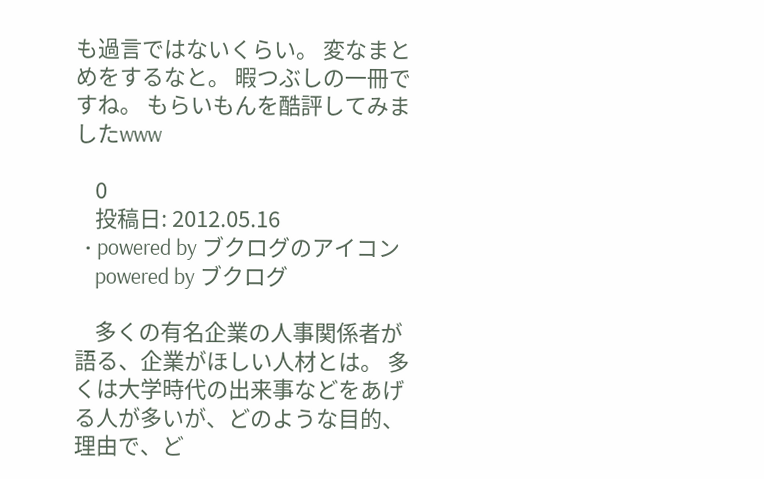も過言ではないくらい。 変なまとめをするなと。 暇つぶしの一冊ですね。 もらいもんを酷評してみましたwww

    0
    投稿日: 2012.05.16
  • powered by ブクログのアイコン
    powered by ブクログ

    多くの有名企業の人事関係者が語る、企業がほしい人材とは。 多くは大学時代の出来事などをあげる人が多いが、どのような目的、理由で、ど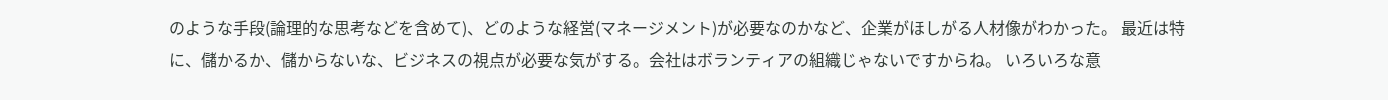のような手段(論理的な思考などを含めて)、どのような経営(マネージメント)が必要なのかなど、企業がほしがる人材像がわかった。 最近は特に、儲かるか、儲からないな、ビジネスの視点が必要な気がする。会社はボランティアの組織じゃないですからね。 いろいろな意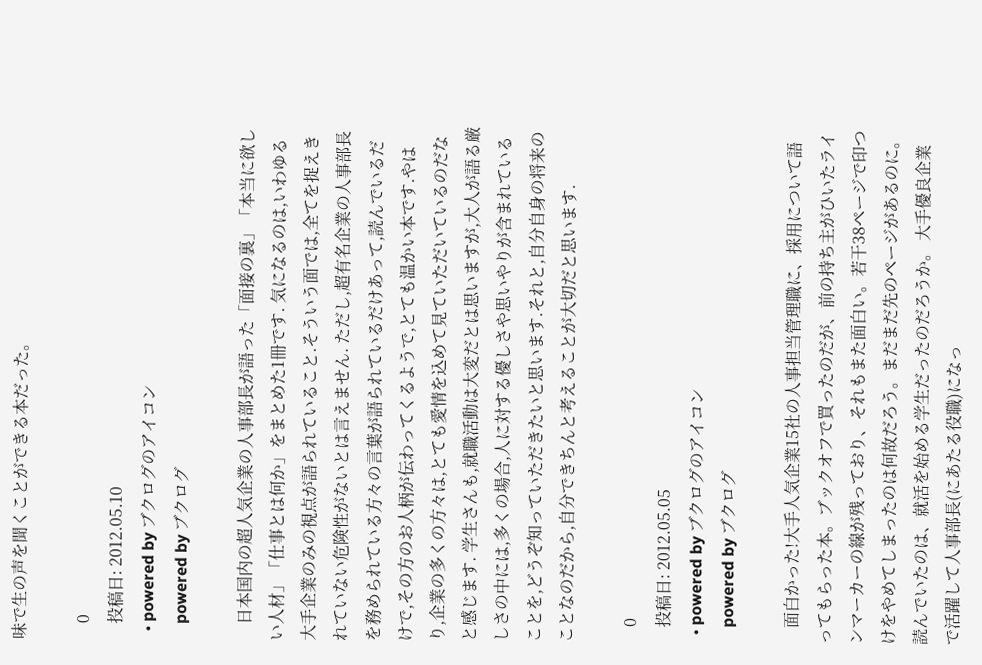味で生の声を聞くことができる本だった。

    0
    投稿日: 2012.05.10
  • powered by ブクログのアイコン
    powered by ブクログ

    日本国内の超人気企業の人事部長が語った「面接の裏」「本当に欲しい人材」「仕事とは何か」をまとめた1冊です. 気になるのは,いわゆる大手企業のみの視点が語られていること.そういう面では,全てを捉えきれていない危険性がないとは言えません. ただし,超有名企業の人事部長を務められている方々の言葉が語られているだけあって,読んでいるだけで,その方のお人柄が伝わってくるようで,とても温かい本です.やはり,企業の多くの方々は,とても愛情を込めて見ていただいているのだなと感じます. 学生さんも,就職活動は大変だとは思いますが,大人が語る厳しさの中には,多くの場合,人に対する優しさや思いやりが含まれていることを,どうぞ知っていただきたいと思います.それと,自分自身の将来のことなのだから,自分できちんと考えることが大切だと思います.

    0
    投稿日: 2012.05.05
  • powered by ブクログのアイコン
    powered by ブクログ

    面白かった!大手人気企業15社の人事担当管理職に、採用について語ってもらった本。ブックオフで買ったのだが、前の持ち主がひいたラインマーカーの線が残っており、それもまた面白い。若干38ページで印つけをやめてしまったのは何故だろう。まだまだ先のページがあるのに。読んでいたのは、就活を始める学生だったのだろうか。 大手優良企業で活躍して人事部長(にあたる役職)になっ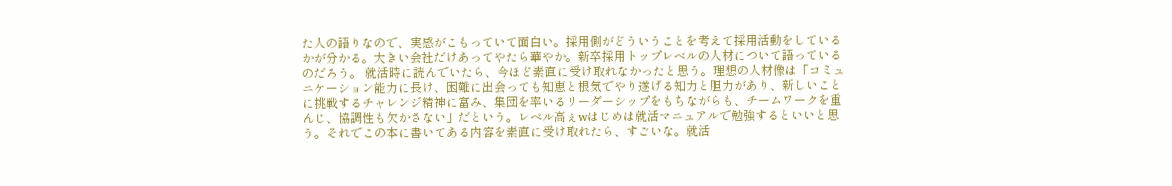た人の語りなので、実感がこもっていて面白い。採用側がどういうことを考えて採用活動をしているかが分かる。大きい会社だけあってやたら華やか。新卒採用トップレベルの人材について語っているのだろう。 就活時に読んでいたら、今ほど素直に受け取れなかったと思う。理想の人材像は「コミュニケーション能力に長け、困難に出会っても知恵と根気でやり遂げる知力と胆力があり、新しいことに挑戦するチャレンジ精神に富み、集団を率いるリーダーシップをもちながらも、チームワークを重んじ、協調性も欠かさない」だという。レベル高ぇwはじめは就活マニュアルで勉強するといいと思う。それでこの本に書いてある内容を素直に受け取れたら、すごいな。就活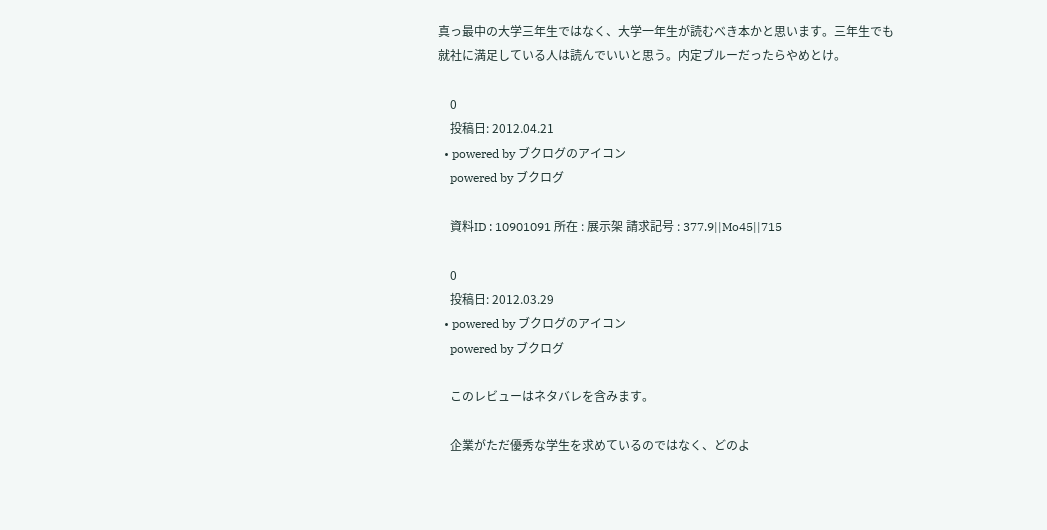真っ最中の大学三年生ではなく、大学一年生が読むべき本かと思います。三年生でも就社に満足している人は読んでいいと思う。内定ブルーだったらやめとけ。

    0
    投稿日: 2012.04.21
  • powered by ブクログのアイコン
    powered by ブクログ

    資料ID : 10901091 所在 : 展示架 請求記号 : 377.9||Mo45||715

    0
    投稿日: 2012.03.29
  • powered by ブクログのアイコン
    powered by ブクログ

    このレビューはネタバレを含みます。

    企業がただ優秀な学生を求めているのではなく、どのよ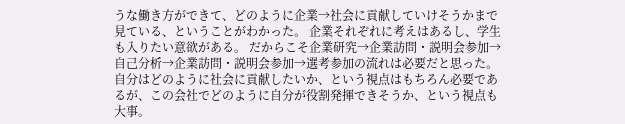うな働き方ができて、どのように企業→社会に貢献していけそうかまで見ている、ということがわかった。 企業それぞれに考えはあるし、学生も入りたい意欲がある。 だからこそ企業研究→企業訪問・説明会参加→自己分析→企業訪問・説明会参加→選考参加の流れは必要だと思った。 自分はどのように社会に貢献したいか、という視点はもちろん必要であるが、この会社でどのように自分が役割発揮できそうか、という視点も大事。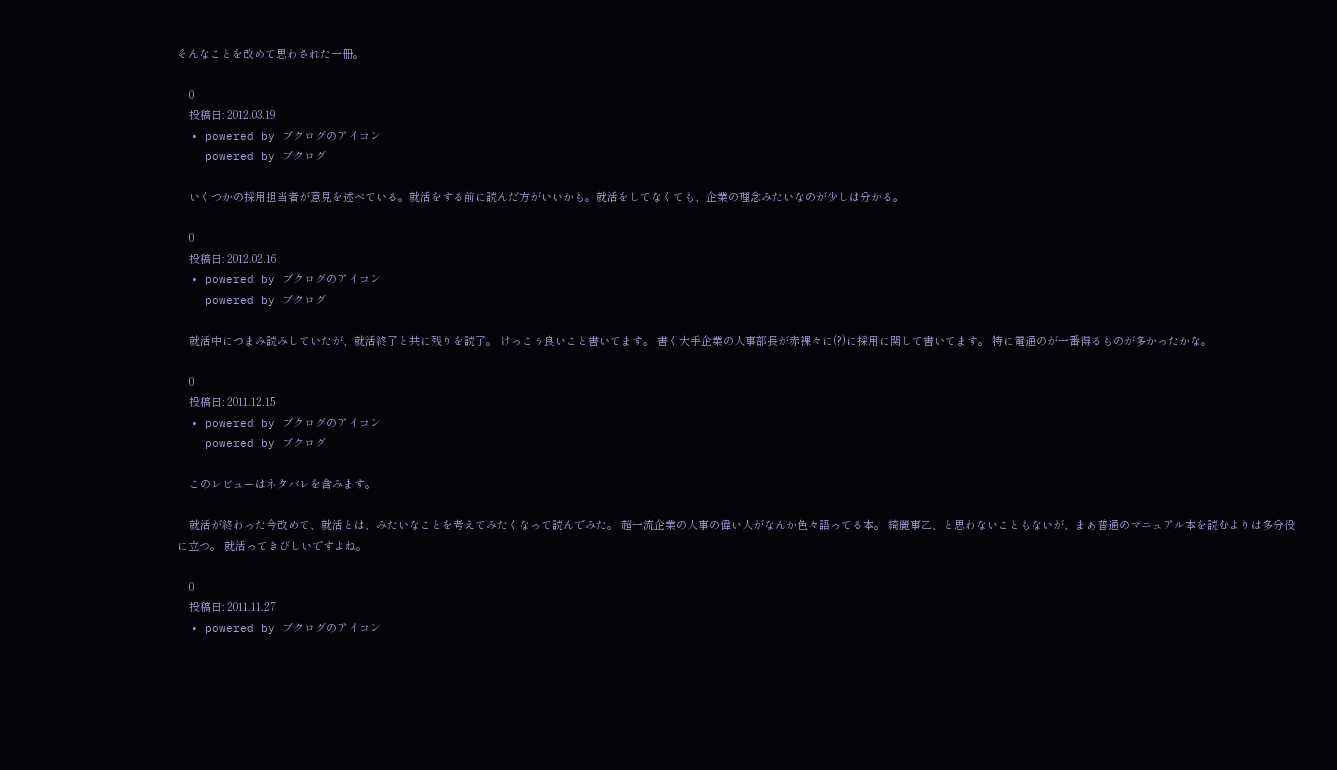そんなことを改めて思わされた一冊。

    0
    投稿日: 2012.03.19
  • powered by ブクログのアイコン
    powered by ブクログ

    いくつかの採用担当者が意見を述べている。就活をする前に読んだ方がいいかも。就活をしてなくても、企業の理念みたいなのが少しは分かる。

    0
    投稿日: 2012.02.16
  • powered by ブクログのアイコン
    powered by ブクログ

    就活中につまみ読みしていたが、就活終了と共に残りを読了。 けっこぅ良いこと書いてます。 書く大手企業の人事部長が赤裸々に(?)に採用に関して書いてます。 特に電通のが一番得るものが多かったかな。

    0
    投稿日: 2011.12.15
  • powered by ブクログのアイコン
    powered by ブクログ

    このレビューはネタバレを含みます。

    就活が終わった今改めて、就活とは、みたいなことを考えてみたくなって読んでみた。 超一流企業の人事の偉い人がなんか色々語ってる本。 綺麗事乙、と思わないこともないが、まぁ普通のマニュアル本を読むよりは多分役に立つ。 就活ってきびしいですよね。

    0
    投稿日: 2011.11.27
  • powered by ブクログのアイコン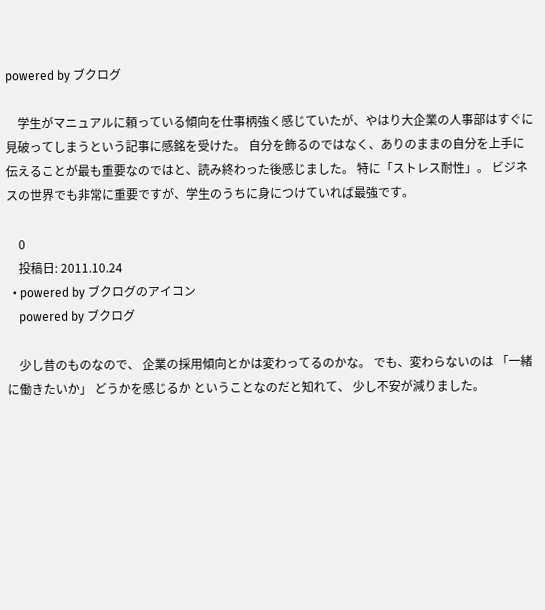powered by ブクログ

    学生がマニュアルに頼っている傾向を仕事柄強く感じていたが、やはり大企業の人事部はすぐに見破ってしまうという記事に感銘を受けた。 自分を飾るのではなく、ありのままの自分を上手に伝えることが最も重要なのではと、読み終わった後感じました。 特に「ストレス耐性」。 ビジネスの世界でも非常に重要ですが、学生のうちに身につけていれば最強です。

    0
    投稿日: 2011.10.24
  • powered by ブクログのアイコン
    powered by ブクログ

    少し昔のものなので、 企業の採用傾向とかは変わってるのかな。 でも、変わらないのは 「一緒に働きたいか」 どうかを感じるか ということなのだと知れて、 少し不安が減りました。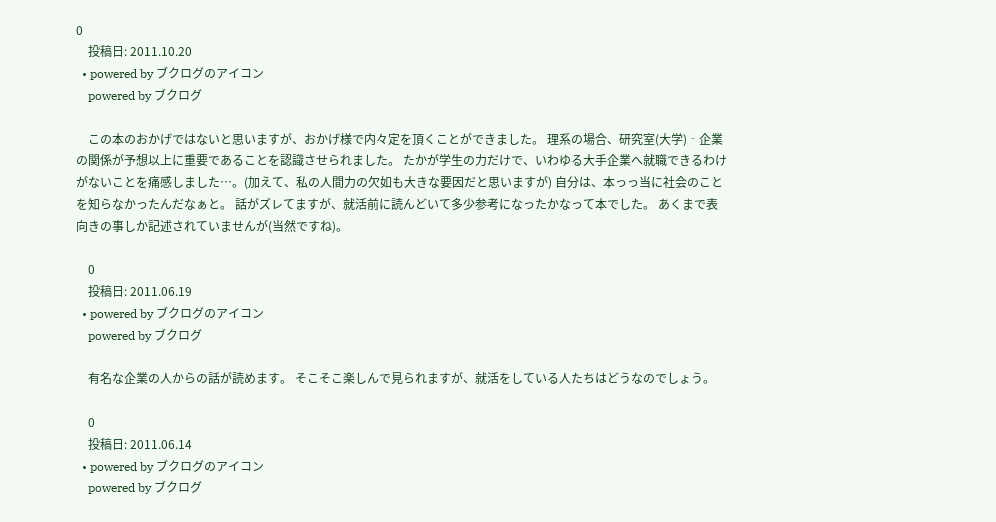0
    投稿日: 2011.10.20
  • powered by ブクログのアイコン
    powered by ブクログ

    この本のおかげではないと思いますが、おかげ様で内々定を頂くことができました。 理系の場合、研究室(大学)‐企業の関係が予想以上に重要であることを認識させられました。 たかが学生の力だけで、いわゆる大手企業へ就職できるわけがないことを痛感しました…。(加えて、私の人間力の欠如も大きな要因だと思いますが) 自分は、本っっ当に社会のことを知らなかったんだなぁと。 話がズレてますが、就活前に読んどいて多少参考になったかなって本でした。 あくまで表向きの事しか記述されていませんが(当然ですね)。

    0
    投稿日: 2011.06.19
  • powered by ブクログのアイコン
    powered by ブクログ

    有名な企業の人からの話が読めます。 そこそこ楽しんで見られますが、就活をしている人たちはどうなのでしょう。

    0
    投稿日: 2011.06.14
  • powered by ブクログのアイコン
    powered by ブクログ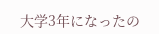大学3年になったの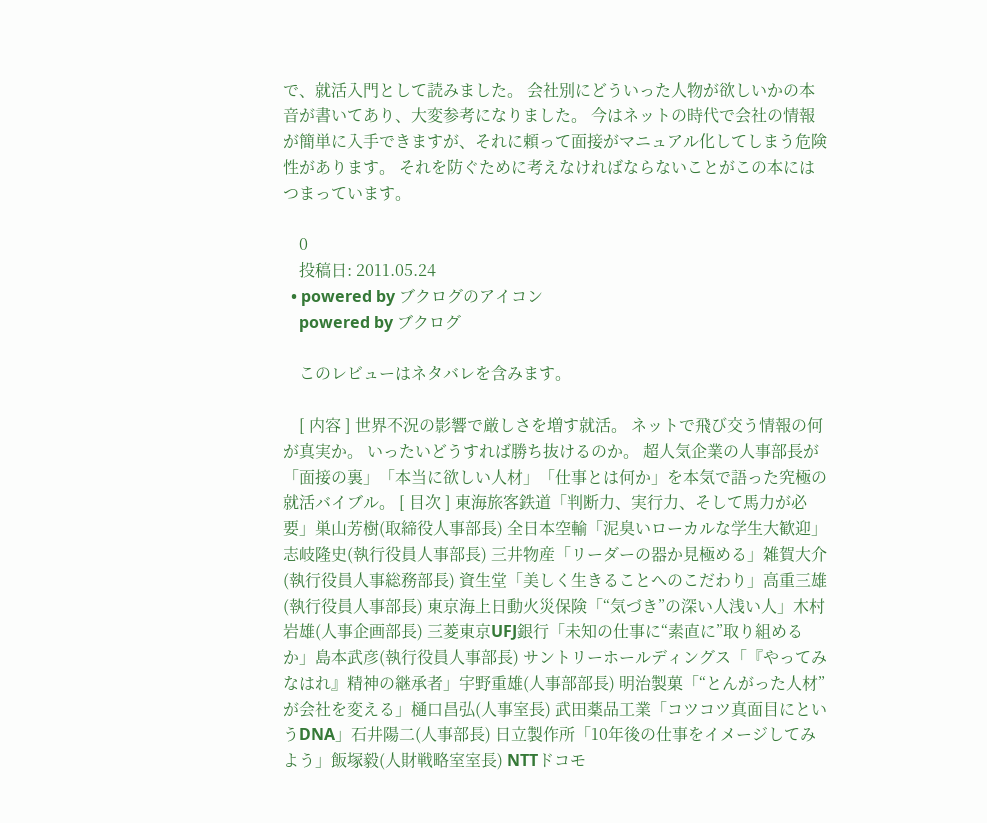で、就活入門として読みました。 会社別にどういった人物が欲しいかの本音が書いてあり、大変参考になりました。 今はネットの時代で会社の情報が簡単に入手できますが、それに頼って面接がマニュアル化してしまう危険性があります。 それを防ぐために考えなければならないことがこの本にはつまっています。

    0
    投稿日: 2011.05.24
  • powered by ブクログのアイコン
    powered by ブクログ

    このレビューはネタバレを含みます。

    [ 内容 ] 世界不況の影響で厳しさを増す就活。 ネットで飛び交う情報の何が真実か。 いったいどうすれば勝ち抜けるのか。 超人気企業の人事部長が「面接の裏」「本当に欲しい人材」「仕事とは何か」を本気で語った究極の就活バイブル。 [ 目次 ] 東海旅客鉄道「判断力、実行力、そして馬力が必要」巣山芳樹(取締役人事部長) 全日本空輸「泥臭いローカルな学生大歓迎」志岐隆史(執行役員人事部長) 三井物産「リーダーの器か見極める」雑賀大介(執行役員人事総務部長) 資生堂「美しく生きることへのこだわり」高重三雄(執行役員人事部長) 東京海上日動火災保険「“気づき”の深い人浅い人」木村岩雄(人事企画部長) 三菱東京UFJ銀行「未知の仕事に“素直に”取り組めるか」島本武彦(執行役員人事部長) サントリーホールディングス「『やってみなはれ』精神の継承者」宇野重雄(人事部部長) 明治製菓「“とんがった人材”が会社を変える」樋口昌弘(人事室長) 武田薬品工業「コツコツ真面目にというDNA」石井陽二(人事部長) 日立製作所「10年後の仕事をイメージしてみよう」飯塚毅(人財戦略室室長) NTTドコモ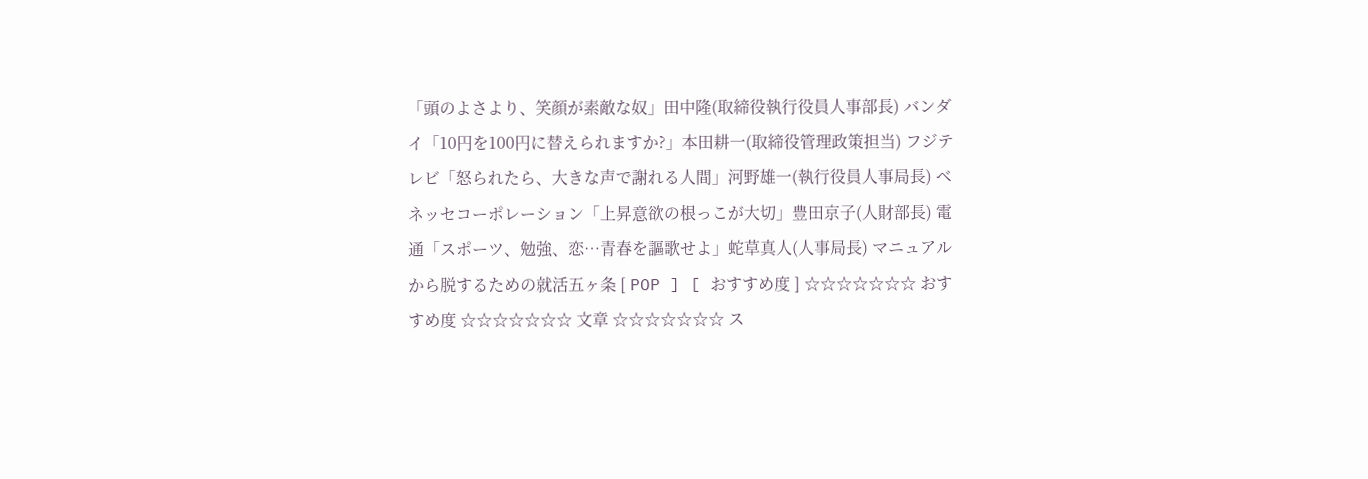「頭のよさより、笑顔が素敵な奴」田中隆(取締役執行役員人事部長) バンダイ「10円を100円に替えられますか?」本田耕一(取締役管理政策担当) フジテレビ「怒られたら、大きな声で謝れる人間」河野雄一(執行役員人事局長) ベネッセコーポレーション「上昇意欲の根っこが大切」豊田京子(人財部長) 電通「スポーツ、勉強、恋…青春を謳歌せよ」蛇草真人(人事局長) マニュアルから脱するための就活五ヶ条 [ POP ] [ おすすめ度 ] ☆☆☆☆☆☆☆ おすすめ度 ☆☆☆☆☆☆☆ 文章 ☆☆☆☆☆☆☆ ス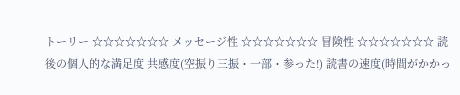トーリー ☆☆☆☆☆☆☆ メッセージ性 ☆☆☆☆☆☆☆ 冒険性 ☆☆☆☆☆☆☆ 読後の個人的な満足度 共感度(空振り三振・一部・参った!) 読書の速度(時間がかかっ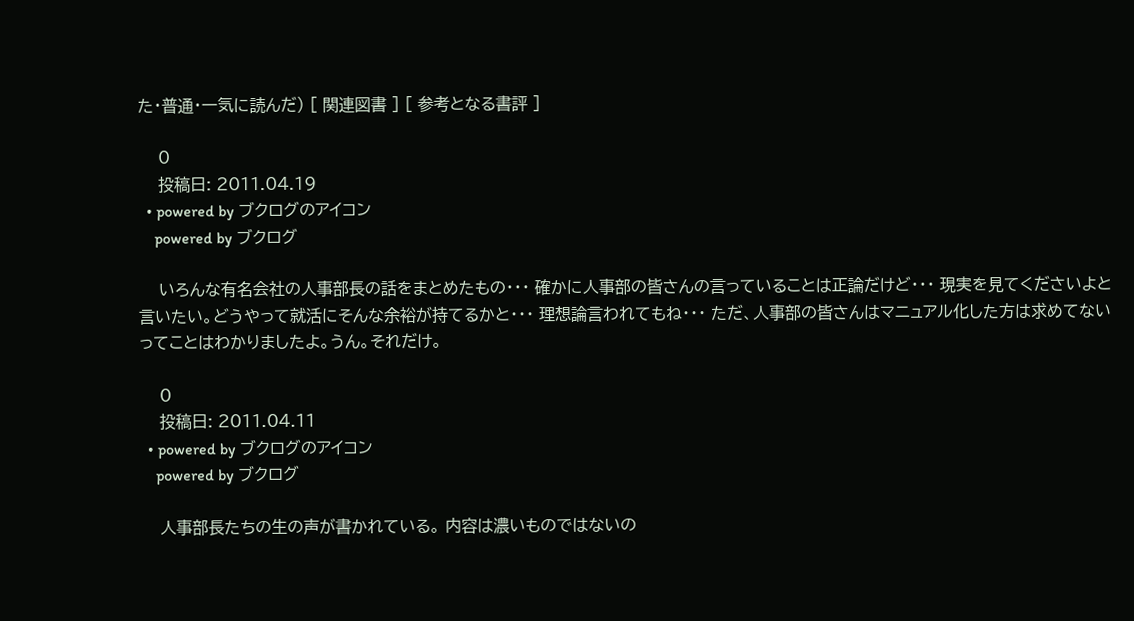た・普通・一気に読んだ) [ 関連図書 ] [ 参考となる書評 ]

    0
    投稿日: 2011.04.19
  • powered by ブクログのアイコン
    powered by ブクログ

    いろんな有名会社の人事部長の話をまとめたもの・・・ 確かに人事部の皆さんの言っていることは正論だけど・・・ 現実を見てくださいよと言いたい。どうやって就活にそんな余裕が持てるかと・・・ 理想論言われてもね・・・ ただ、人事部の皆さんはマニュアル化した方は求めてないってことはわかりましたよ。うん。それだけ。

    0
    投稿日: 2011.04.11
  • powered by ブクログのアイコン
    powered by ブクログ

    人事部長たちの生の声が書かれている。 内容は濃いものではないの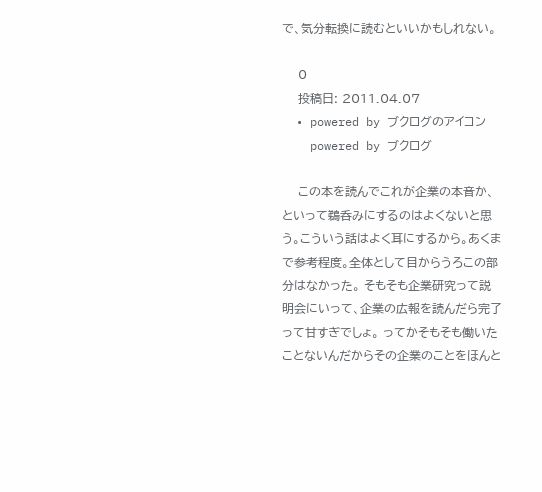で、気分転換に読むといいかもしれない。

    0
    投稿日: 2011.04.07
  • powered by ブクログのアイコン
    powered by ブクログ

    この本を読んでこれが企業の本音か、といって鵜呑みにするのはよくないと思う。こういう話はよく耳にするから。あくまで参考程度。全体として目からうろこの部分はなかった。 そもそも企業研究って説明会にいって、企業の広報を読んだら完了って甘すぎでしょ。 ってかそもそも働いたことないんだからその企業のことをほんと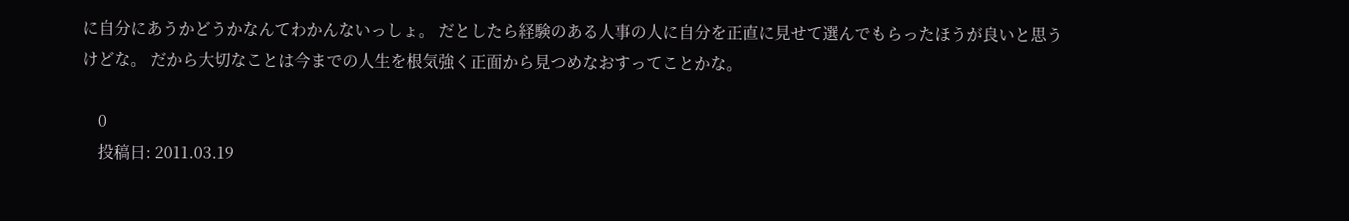に自分にあうかどうかなんてわかんないっしょ。 だとしたら経験のある人事の人に自分を正直に見せて選んでもらったほうが良いと思うけどな。 だから大切なことは今までの人生を根気強く正面から見つめなおすってことかな。

    0
    投稿日: 2011.03.19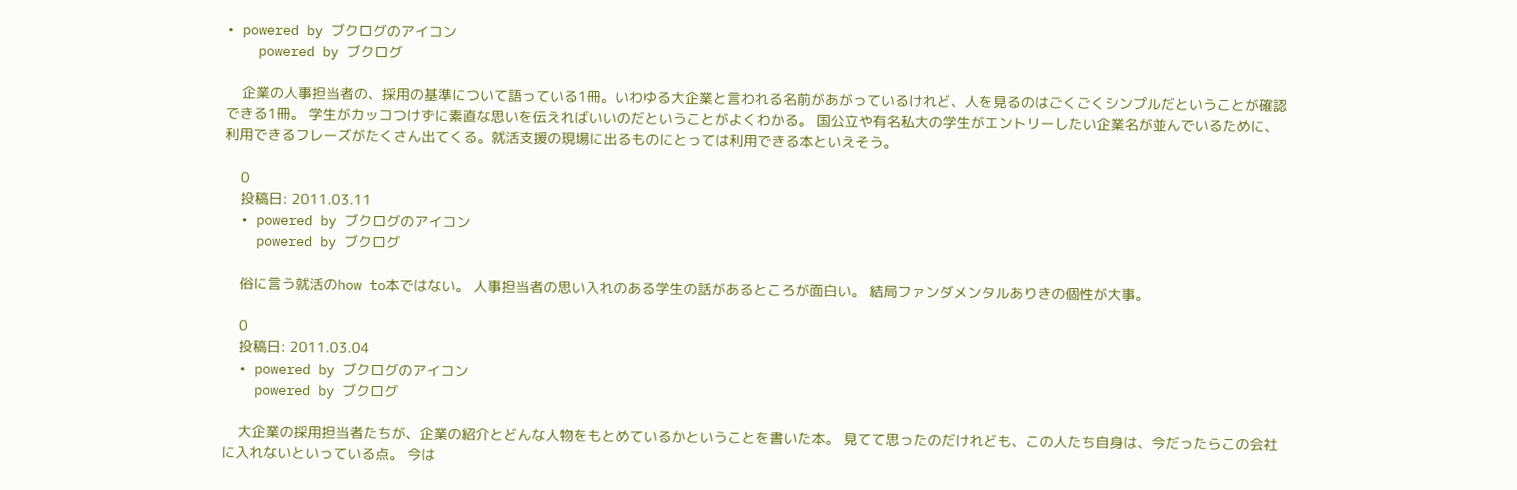• powered by ブクログのアイコン
    powered by ブクログ

    企業の人事担当者の、採用の基準について語っている1冊。いわゆる大企業と言われる名前があがっているけれど、人を見るのはごくごくシンプルだということが確認できる1冊。 学生がカッコつけずに素直な思いを伝えればいいのだということがよくわかる。 国公立や有名私大の学生がエントリーしたい企業名が並んでいるために、利用できるフレーズがたくさん出てくる。就活支援の現場に出るものにとっては利用できる本といえそう。

    0
    投稿日: 2011.03.11
  • powered by ブクログのアイコン
    powered by ブクログ

    俗に言う就活のhow to本ではない。 人事担当者の思い入れのある学生の話があるところが面白い。 結局ファンダメンタルありきの個性が大事。

    0
    投稿日: 2011.03.04
  • powered by ブクログのアイコン
    powered by ブクログ

    大企業の採用担当者たちが、企業の紹介とどんな人物をもとめているかということを書いた本。 見てて思ったのだけれども、この人たち自身は、今だったらこの会社に入れないといっている点。 今は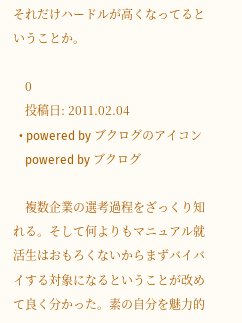それだけハードルが高くなってるということか。

    0
    投稿日: 2011.02.04
  • powered by ブクログのアイコン
    powered by ブクログ

    複数企業の選考過程をざっくり知れる。そして何よりもマニュアル就活生はおもろくないからまずバイバイする対象になるということが改めて良く分かった。素の自分を魅力的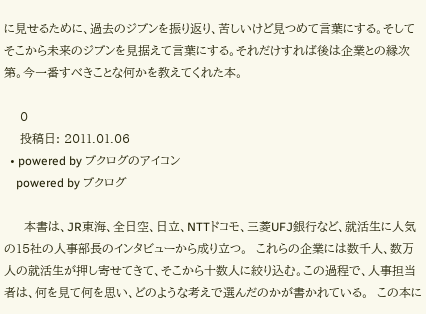に見せるために、過去のジブンを振り返り、苦しいけど見つめて言葉にする。そしてそこから未来のジブンを見据えて言葉にする。それだけすれば後は企業との縁次第。今一番すべきことな何かを教えてくれた本。

    0
    投稿日: 2011.01.06
  • powered by ブクログのアイコン
    powered by ブクログ

     本書は、JR東海、全日空、日立、NTTドコモ、三菱UFJ銀行など、就活生に人気の15社の人事部長のインタビューから成り立つ。  これらの企業には数千人、数万人の就活生が押し寄せてきて、そこから十数人に絞り込む。この過程で、人事担当者は、何を見て何を思い、どのような考えで選んだのかが書かれている。  この本に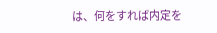は、何をすれば内定を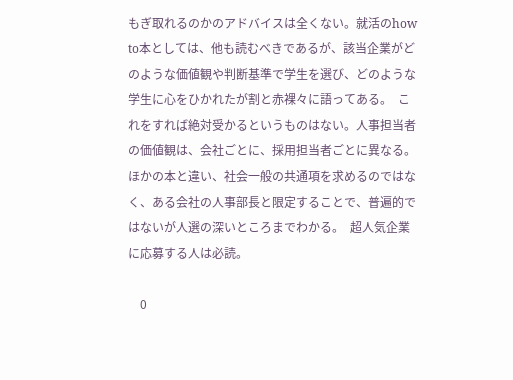もぎ取れるのかのアドバイスは全くない。就活のhow to本としては、他も読むべきであるが、該当企業がどのような価値観や判断基準で学生を選び、どのような学生に心をひかれたが割と赤裸々に語ってある。  これをすれば絶対受かるというものはない。人事担当者の価値観は、会社ごとに、採用担当者ごとに異なる。ほかの本と違い、社会一般の共通項を求めるのではなく、ある会社の人事部長と限定することで、普遍的ではないが人選の深いところまでわかる。  超人気企業に応募する人は必読。

    0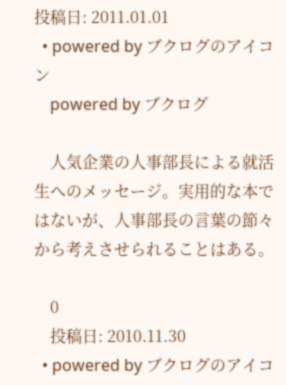投稿日: 2011.01.01
  • powered by ブクログのアイコン
    powered by ブクログ

    人気企業の人事部長による就活生へのメッセージ。実用的な本ではないが、人事部長の言葉の節々から考えさせられることはある。

    0
    投稿日: 2010.11.30
  • powered by ブクログのアイコ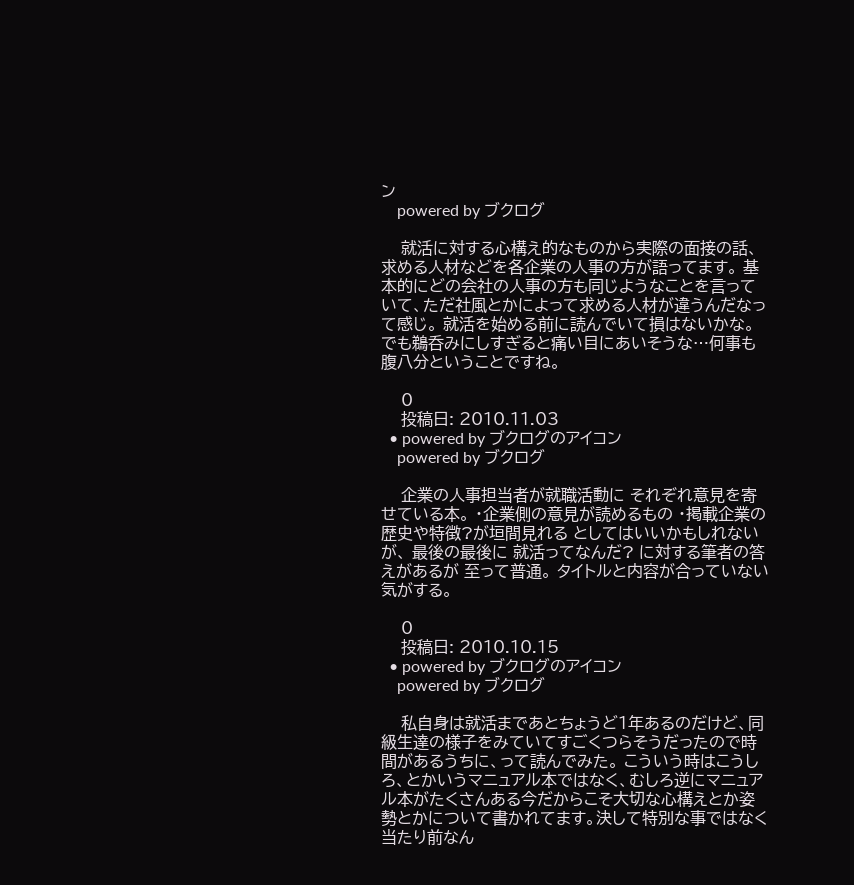ン
    powered by ブクログ

    就活に対する心構え的なものから実際の面接の話、求める人材などを各企業の人事の方が語ってます。 基本的にどの会社の人事の方も同じようなことを言っていて、ただ社風とかによって求める人材が違うんだなって感じ。 就活を始める前に読んでいて損はないかな。でも鵜呑みにしすぎると痛い目にあいそうな…何事も腹八分ということですね。

    0
    投稿日: 2010.11.03
  • powered by ブクログのアイコン
    powered by ブクログ

    企業の人事担当者が就職活動に それぞれ意見を寄せている本。 ・企業側の意見が読めるもの ・掲載企業の歴史や特徴?が垣間見れる としてはいいかもしれないが、 最後の最後に 就活ってなんだ? に対する筆者の答えがあるが 至って普通。 タイトルと内容が合っていない気がする。

    0
    投稿日: 2010.10.15
  • powered by ブクログのアイコン
    powered by ブクログ

    私自身は就活まであとちょうど1年あるのだけど、同級生達の様子をみていてすごくつらそうだったので時間があるうちに、って読んでみた。 こういう時はこうしろ、とかいうマニュアル本ではなく、むしろ逆にマニュアル本がたくさんある今だからこそ大切な心構えとか姿勢とかについて書かれてます。決して特別な事ではなく当たり前なん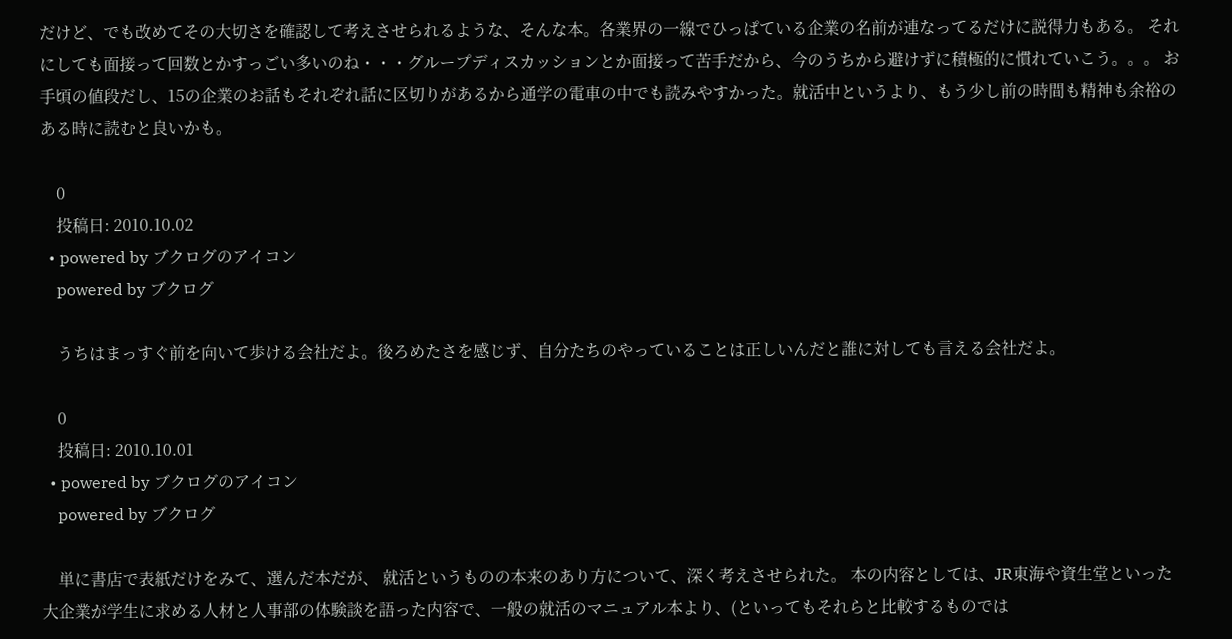だけど、でも改めてその大切さを確認して考えさせられるような、そんな本。各業界の一線でひっぱている企業の名前が連なってるだけに説得力もある。 それにしても面接って回数とかすっごい多いのね・・・グループディスカッションとか面接って苦手だから、今のうちから避けずに積極的に慣れていこう。。。 お手頃の値段だし、15の企業のお話もそれぞれ話に区切りがあるから通学の電車の中でも読みやすかった。就活中というより、もう少し前の時間も精神も余裕のある時に読むと良いかも。

    0
    投稿日: 2010.10.02
  • powered by ブクログのアイコン
    powered by ブクログ

    うちはまっすぐ前を向いて歩ける会社だよ。後ろめたさを感じず、自分たちのやっていることは正しいんだと誰に対しても言える会社だよ。

    0
    投稿日: 2010.10.01
  • powered by ブクログのアイコン
    powered by ブクログ

    単に書店で表紙だけをみて、選んだ本だが、 就活というものの本来のあり方について、深く考えさせられた。 本の内容としては、JR東海や資生堂といった大企業が学生に求める人材と人事部の体験談を語った内容で、一般の就活のマニュアル本より、(といってもそれらと比較するものでは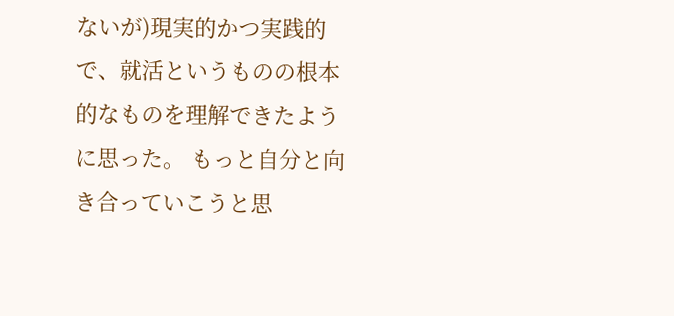ないが)現実的かつ実践的で、就活というものの根本的なものを理解できたように思った。 もっと自分と向き合っていこうと思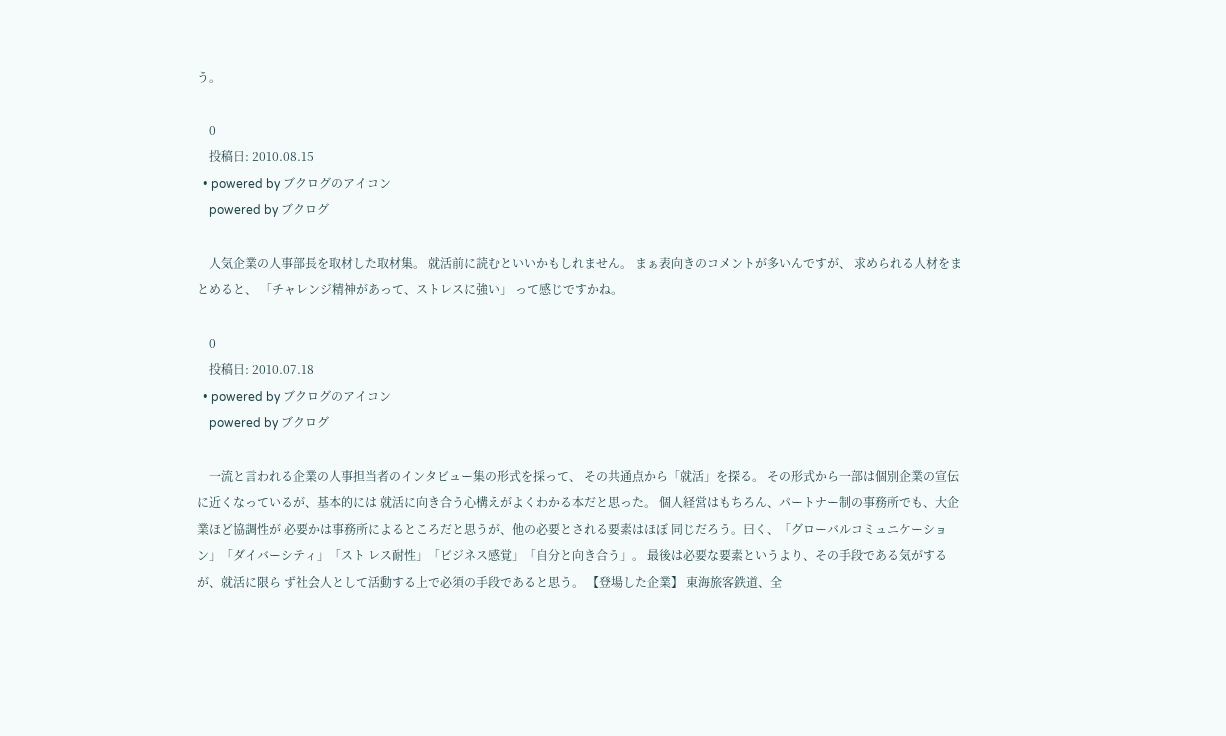う。

    0
    投稿日: 2010.08.15
  • powered by ブクログのアイコン
    powered by ブクログ

    人気企業の人事部長を取材した取材集。 就活前に読むといいかもしれません。 まぁ表向きのコメントが多いんですが、 求められる人材をまとめると、 「チャレンジ精神があって、ストレスに強い」 って感じですかね。

    0
    投稿日: 2010.07.18
  • powered by ブクログのアイコン
    powered by ブクログ

    一流と言われる企業の人事担当者のインタビュー集の形式を採って、 その共通点から「就活」を探る。 その形式から一部は個別企業の宣伝に近くなっているが、基本的には 就活に向き合う心構えがよくわかる本だと思った。 個人経営はもちろん、パートナー制の事務所でも、大企業ほど協調性が 必要かは事務所によるところだと思うが、他の必要とされる要素はほぼ 同じだろう。曰く、「グローバルコミュニケーション」「ダイバーシティ」「スト レス耐性」「ビジネス感覚」「自分と向き合う」。 最後は必要な要素というより、その手段である気がするが、就活に限ら ず社会人として活動する上で必須の手段であると思う。 【登場した企業】 東海旅客鉄道、全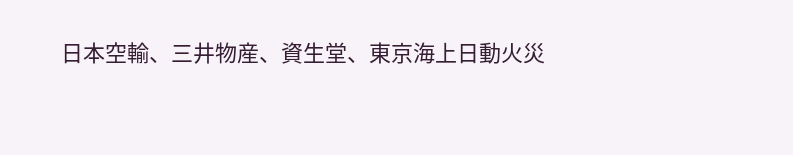日本空輸、三井物産、資生堂、東京海上日動火災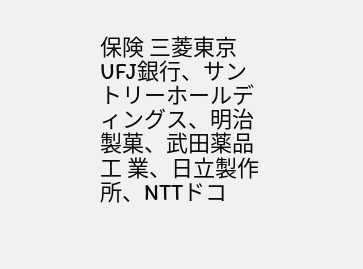保険 三菱東京UFJ銀行、サントリーホールディングス、明治製菓、武田薬品工 業、日立製作所、NTTドコ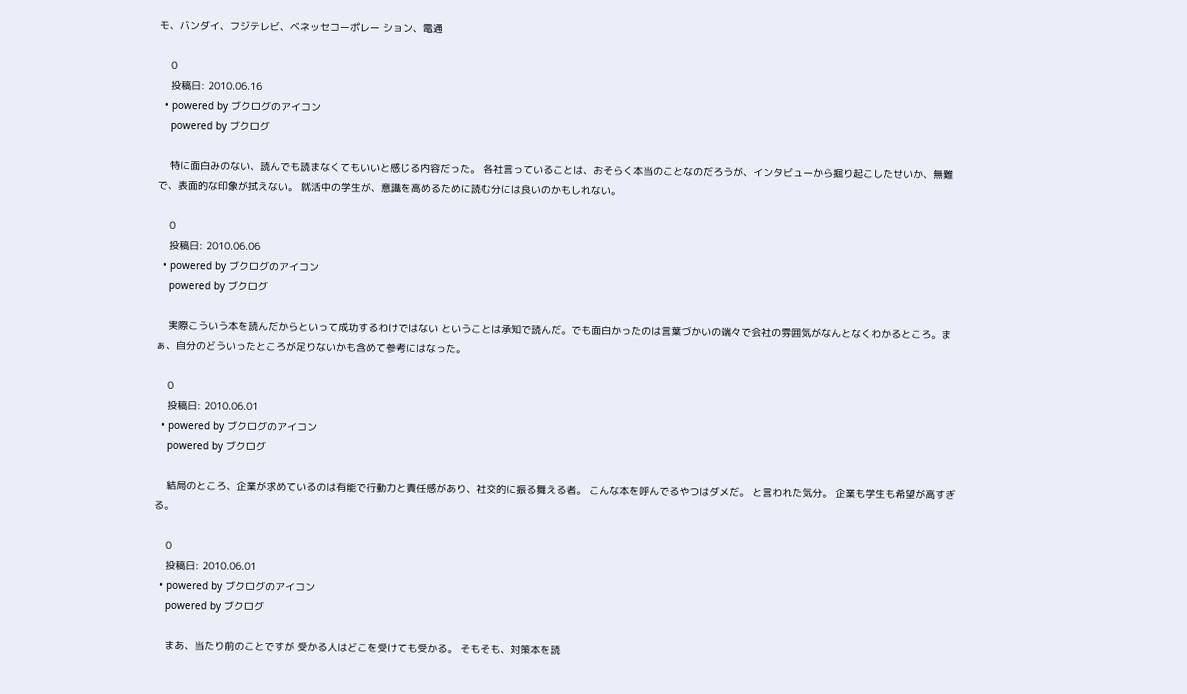モ、バンダイ、フジテレビ、ベネッセコーポレー ション、電通

    0
    投稿日: 2010.06.16
  • powered by ブクログのアイコン
    powered by ブクログ

    特に面白みのない、読んでも読まなくてもいいと感じる内容だった。 各社言っていることは、おそらく本当のことなのだろうが、インタビューから掘り起こしたせいか、無難で、表面的な印象が拭えない。 就活中の学生が、意識を高めるために読む分には良いのかもしれない。

    0
    投稿日: 2010.06.06
  • powered by ブクログのアイコン
    powered by ブクログ

    実際こういう本を読んだからといって成功するわけではない ということは承知で読んだ。でも面白かったのは言葉づかいの端々で会社の雰囲気がなんとなくわかるところ。まぁ、自分のどういったところが足りないかも含めて参考にはなった。

    0
    投稿日: 2010.06.01
  • powered by ブクログのアイコン
    powered by ブクログ

    結局のところ、企業が求めているのは有能で行動力と責任感があり、社交的に振る舞える者。 こんな本を呼んでるやつはダメだ。 と言われた気分。 企業も学生も希望が高すぎる。

    0
    投稿日: 2010.06.01
  • powered by ブクログのアイコン
    powered by ブクログ

    まあ、当たり前のことですが 受かる人はどこを受けても受かる。 そもそも、対策本を読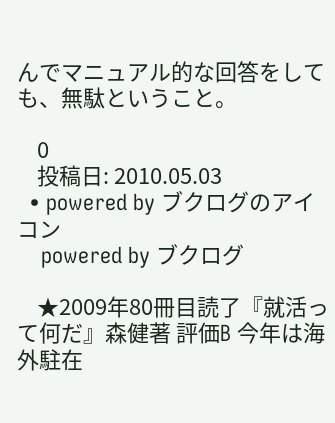んでマニュアル的な回答をしても、無駄ということ。

    0
    投稿日: 2010.05.03
  • powered by ブクログのアイコン
    powered by ブクログ

    ★2009年80冊目読了『就活って何だ』森健著 評価B 今年は海外駐在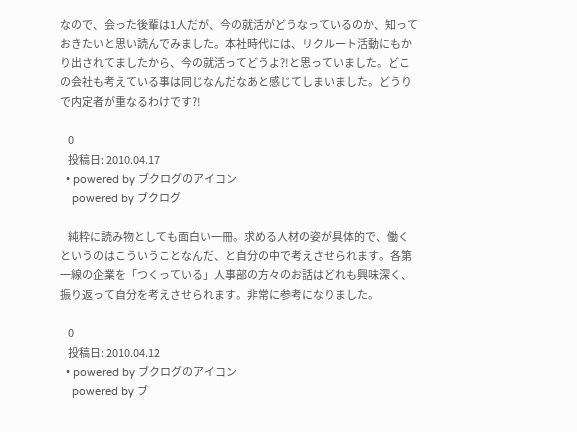なので、会った後輩は1人だが、今の就活がどうなっているのか、知っておきたいと思い読んでみました。本社時代には、リクルート活動にもかり出されてましたから、今の就活ってどうよ?!と思っていました。どこの会社も考えている事は同じなんだなあと感じてしまいました。どうりで内定者が重なるわけです?!

    0
    投稿日: 2010.04.17
  • powered by ブクログのアイコン
    powered by ブクログ

    純粋に読み物としても面白い一冊。求める人材の姿が具体的で、働くというのはこういうことなんだ、と自分の中で考えさせられます。各第一線の企業を「つくっている」人事部の方々のお話はどれも興味深く、振り返って自分を考えさせられます。非常に参考になりました。

    0
    投稿日: 2010.04.12
  • powered by ブクログのアイコン
    powered by ブ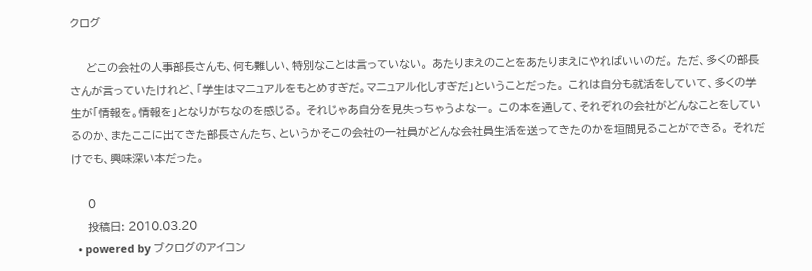クログ

    どこの会社の人事部長さんも、何も難しい、特別なことは言っていない。 あたりまえのことをあたりまえにやればいいのだ。 ただ、多くの部長さんが言っていたけれど、「学生はマニュアルをもとめすぎだ。マニュアル化しすぎだ」ということだった。 これは自分も就活をしていて、多くの学生が「情報を。情報を」となりがちなのを感じる。 それじゃあ自分を見失っちゃうよなー。 この本を通して、それぞれの会社がどんなことをしているのか、またここに出てきた部長さんたち、というかそこの会社の一社員がどんな会社員生活を送ってきたのかを垣間見ることができる。 それだけでも、興味深い本だった。

    0
    投稿日: 2010.03.20
  • powered by ブクログのアイコン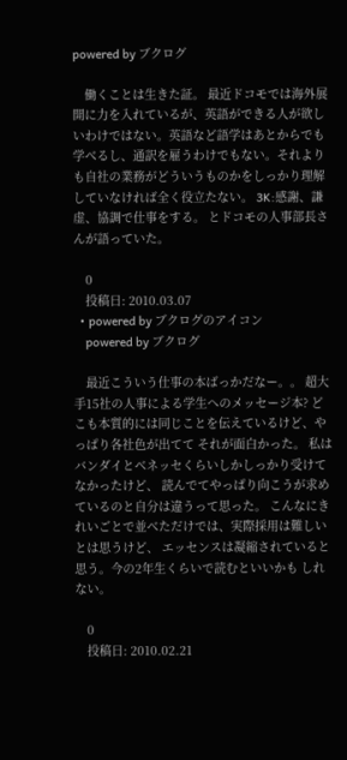powered by ブクログ

    働くことは生きた証。 最近ドコモでは海外展開に力を入れているが、英語ができる人が欲しいわけではない。英語など語学はあとからでも学べるし、通訳を雇うわけでもない。それよりも自社の業務がどういうものかをしっかり理解していなければ全く役立たない。 3K:感謝、謙虚、協調で仕事をする。 とドコモの人事部長さんが語っていた。

    0
    投稿日: 2010.03.07
  • powered by ブクログのアイコン
    powered by ブクログ

    最近こういう仕事の本ばっかだなー。。 超大手15社の人事による学生へのメッセージ本? どこも本質的には同じことを伝えているけど、やっぱり各社色が出てて それが面白かった。 私はバンダイとベネッセくらいしかしっかり受けてなかったけど、 読んでてやっぱり向こうが求めているのと自分は違うって思った。 こんなにきれいごとで並べただけでは、実際採用は難しいとは思うけど、 エッセンスは凝縮されていると思う。今の2年生くらいで読むといいかも しれない。

    0
    投稿日: 2010.02.21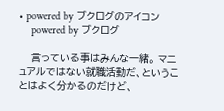• powered by ブクログのアイコン
    powered by ブクログ

    言っている事はみんな一緒。 マニュアルではない就職活動だ、ということはよく分かるのだけど、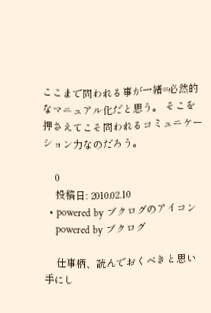ここまで問われる事が一緒=必然的なマニュアル化だと思う。 そこを押さえてこそ問われるコミュニケーション力なのだろう。

    0
    投稿日: 2010.02.10
  • powered by ブクログのアイコン
    powered by ブクログ

    仕事柄、読んでおくべきと思い手にし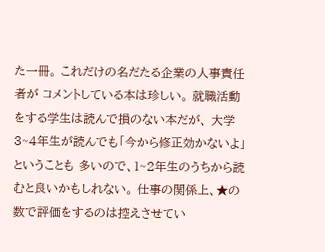た一冊。 これだけの名だたる企業の人事責任者が コメントしている本は珍しい。 就職活動をする学生は読んで損のない本だが、 大学3~4年生が読んでも「今から修正効かないよ」ということも 多いので、1~2年生のうちから読むと良いかもしれない。 仕事の関係上、★の数で評価をするのは控えさせてい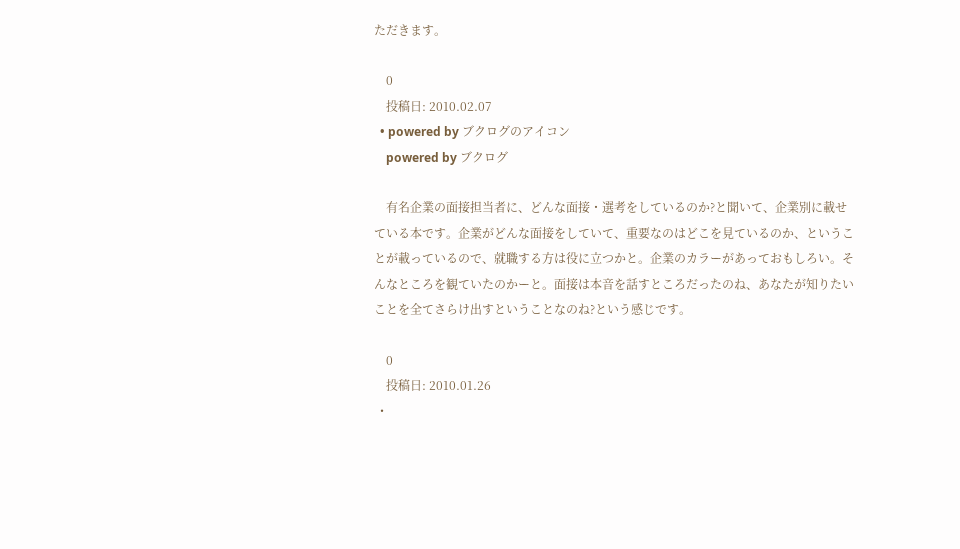ただきます。

    0
    投稿日: 2010.02.07
  • powered by ブクログのアイコン
    powered by ブクログ

    有名企業の面接担当者に、どんな面接・選考をしているのか?と聞いて、企業別に載せている本です。企業がどんな面接をしていて、重要なのはどこを見ているのか、ということが載っているので、就職する方は役に立つかと。企業のカラーがあっておもしろい。そんなところを観ていたのかーと。面接は本音を話すところだったのね、あなたが知りたいことを全てさらけ出すということなのね?という感じです。

    0
    投稿日: 2010.01.26
  •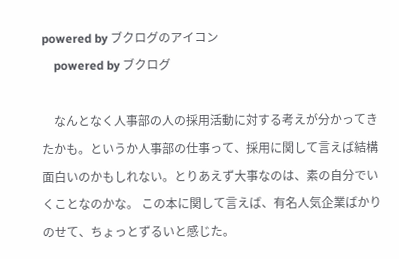powered by ブクログのアイコン
    powered by ブクログ

    なんとなく人事部の人の採用活動に対する考えが分かってきたかも。というか人事部の仕事って、採用に関して言えば結構面白いのかもしれない。とりあえず大事なのは、素の自分でいくことなのかな。 この本に関して言えば、有名人気企業ばかりのせて、ちょっとずるいと感じた。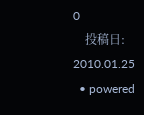0
    投稿日: 2010.01.25
  • powered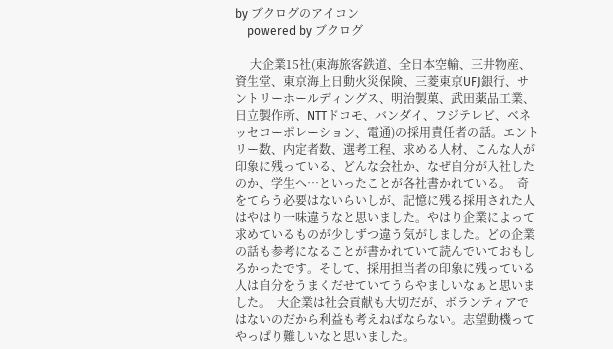by ブクログのアイコン
    powered by ブクログ

     大企業15社(東海旅客鉄道、全日本空輸、三井物産、資生堂、東京海上日動火災保険、三菱東京UFJ銀行、サントリーホールディングス、明治製菓、武田薬品工業、日立製作所、NTTドコモ、バンダイ、フジテレビ、ベネッセコーポレーション、電通)の採用責任者の話。エントリー数、内定者数、選考工程、求める人材、こんな人が印象に残っている、どんな会社か、なぜ自分が入社したのか、学生へ…といったことが各社書かれている。  奇をてらう必要はないらいしが、記憶に残る採用された人はやはり一味違うなと思いました。やはり企業によって求めているものが少しずつ違う気がしました。どの企業の話も参考になることが書かれていて読んでいておもしろかったです。そして、採用担当者の印象に残っている人は自分をうまくだせていてうらやましいなぁと思いました。  大企業は社会貢献も大切だが、ボランティアではないのだから利益も考えねばならない。志望動機ってやっぱり難しいなと思いました。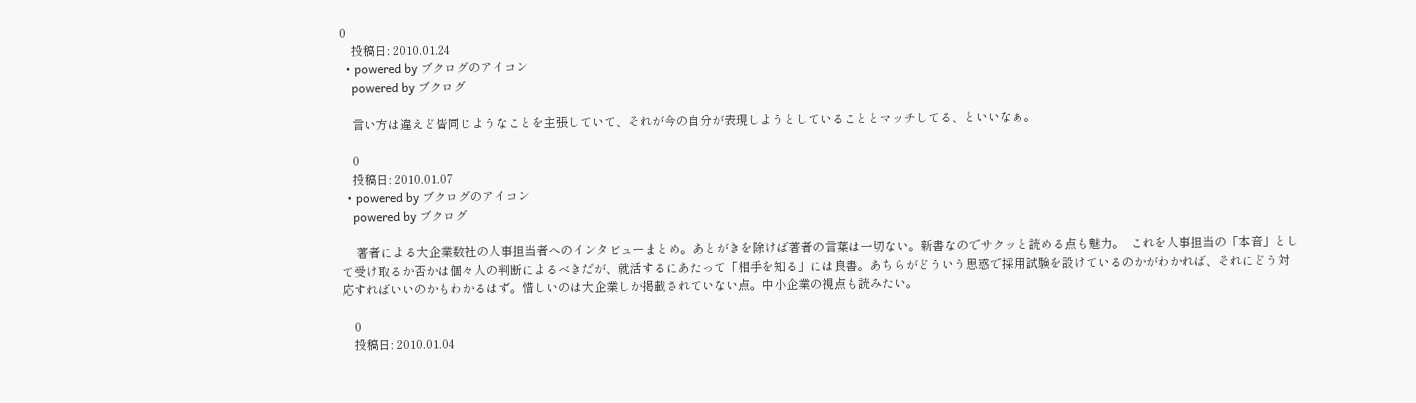0
    投稿日: 2010.01.24
  • powered by ブクログのアイコン
    powered by ブクログ

    言い方は違えど皆同じようなことを主張していて、それが今の自分が表現しようとしていることとマッチしてる、といいなぁ。

    0
    投稿日: 2010.01.07
  • powered by ブクログのアイコン
    powered by ブクログ

     著者による大企業数社の人事担当者へのインタビューまとめ。あとがきを除けば著者の言葉は一切ない。新書なのでサクッと読める点も魅力。  これを人事担当の「本音」として受け取るか否かは個々人の判断によるべきだが、就活するにあたって「相手を知る」には良書。あちらがどういう思惑で採用試験を設けているのかがわかれば、それにどう対応すればいいのかもわかるはず。惜しいのは大企業しか掲載されていない点。中小企業の視点も読みたい。

    0
    投稿日: 2010.01.04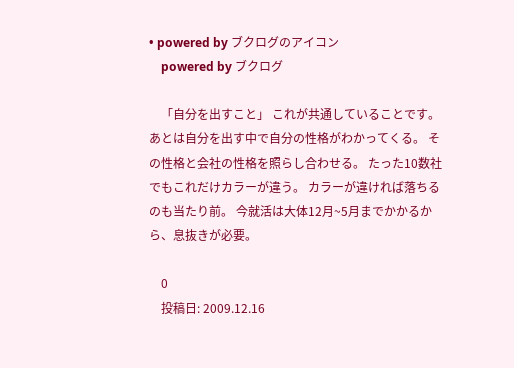• powered by ブクログのアイコン
    powered by ブクログ

    「自分を出すこと」 これが共通していることです。 あとは自分を出す中で自分の性格がわかってくる。 その性格と会社の性格を照らし合わせる。 たった10数社でもこれだけカラーが違う。 カラーが違ければ落ちるのも当たり前。 今就活は大体12月~5月までかかるから、息抜きが必要。

    0
    投稿日: 2009.12.16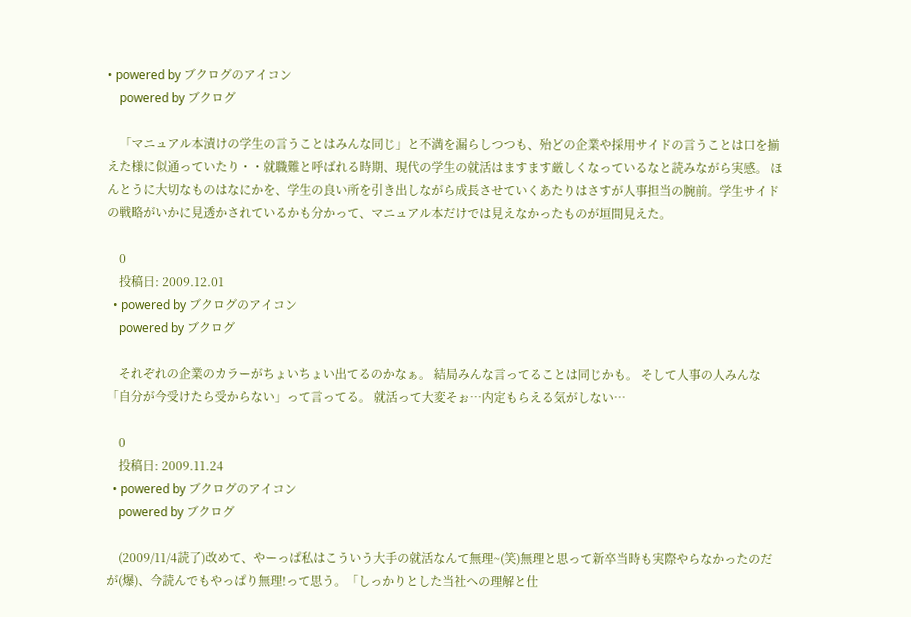• powered by ブクログのアイコン
    powered by ブクログ

    「マニュアル本漬けの学生の言うことはみんな同じ」と不満を漏らしつつも、殆どの企業や採用サイドの言うことは口を揃えた様に似通っていたり・・就職難と呼ばれる時期、現代の学生の就活はますます厳しくなっているなと読みながら実感。 ほんとうに大切なものはなにかを、学生の良い所を引き出しながら成長させていくあたりはさすが人事担当の腕前。学生サイドの戦略がいかに見透かされているかも分かって、マニュアル本だけでは見えなかったものが垣間見えた。

    0
    投稿日: 2009.12.01
  • powered by ブクログのアイコン
    powered by ブクログ

    それぞれの企業のカラーがちょいちょい出てるのかなぁ。 結局みんな言ってることは同じかも。 そして人事の人みんな「自分が今受けたら受からない」って言ってる。 就活って大変そぉ…内定もらえる気がしない…

    0
    投稿日: 2009.11.24
  • powered by ブクログのアイコン
    powered by ブクログ

    (2009/11/4読了)改めて、やーっぱ私はこういう大手の就活なんて無理~(笑)無理と思って新卒当時も実際やらなかったのだが(爆)、今読んでもやっぱり無理!って思う。「しっかりとした当社への理解と仕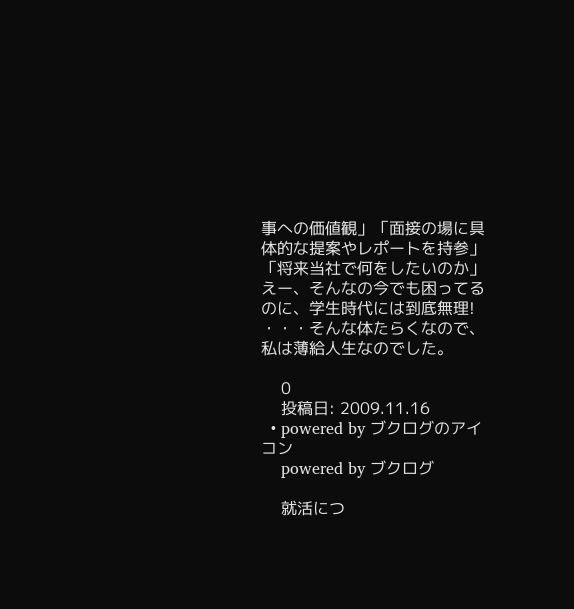事への価値観」「面接の場に具体的な提案やレポートを持参」「将来当社で何をしたいのか」えー、そんなの今でも困ってるのに、学生時代には到底無理! ・・・そんな体たらくなので、私は薄給人生なのでした。

    0
    投稿日: 2009.11.16
  • powered by ブクログのアイコン
    powered by ブクログ

    就活につ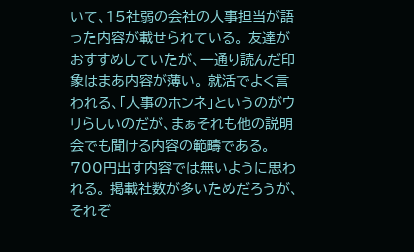いて、15社弱の会社の人事担当が語った内容が載せられている。 友達がおすすめしていたが、一通り読んだ印象はまあ内容が薄い。 就活でよく言われる、「人事のホンネ」というのがウリらしいのだが、まぁそれも他の説明会でも聞ける内容の範疇である。 700円出す内容では無いように思われる。 掲載社数が多いためだろうが、それぞ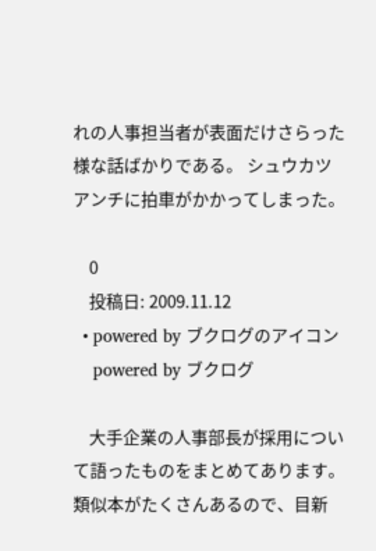れの人事担当者が表面だけさらった様な話ばかりである。 シュウカツアンチに拍車がかかってしまった。

    0
    投稿日: 2009.11.12
  • powered by ブクログのアイコン
    powered by ブクログ

    大手企業の人事部長が採用について語ったものをまとめてあります。 類似本がたくさんあるので、目新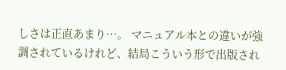しさは正直あまり…。 マニュアル本との違いが強調されているけれど、結局こういう形で出版され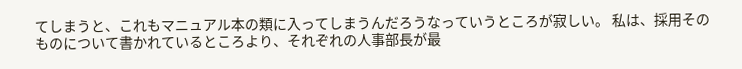てしまうと、これもマニュアル本の類に入ってしまうんだろうなっていうところが寂しい。 私は、採用そのものについて書かれているところより、それぞれの人事部長が最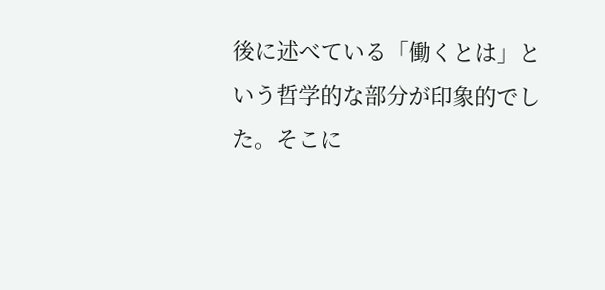後に述べている「働くとは」という哲学的な部分が印象的でした。そこに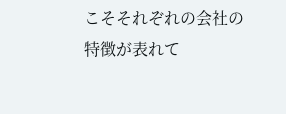こそそれぞれの会社の特徴が表れて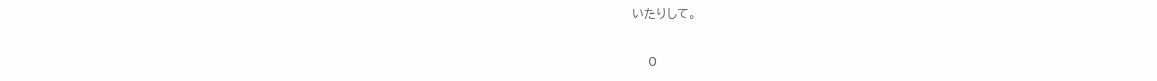いたりして。

    0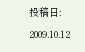投稿日: 2009.10.12